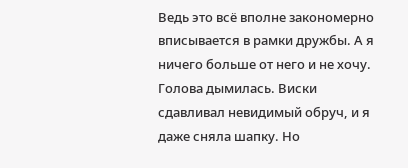Ведь это всё вполне закономерно вписывается в рамки дружбы. А я ничего больше от него и не хочу.
Голова дымилась. Виски сдавливал невидимый обруч, и я даже сняла шапку. Но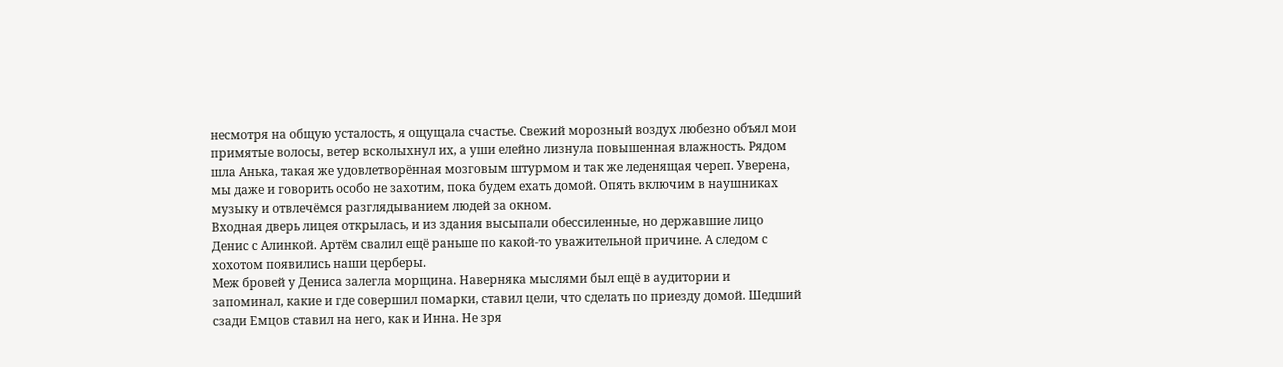несмотря на общую усталость, я ощущала счастье. Свежий морозный воздух любезно объял мои примятые волосы, ветер всколыхнул их, а уши елейно лизнула повышенная влажность. Рядом шла Анька, такая же удовлетворённая мозговым штурмом и так же леденящая череп. Уверена, мы даже и говорить особо не захотим, пока будем ехать домой. Опять включим в наушниках музыку и отвлечёмся разглядыванием людей за окном.
Входная дверь лицея открылась, и из здания высыпали обессиленные, но державшие лицо Денис с Алинкой. Артём свалил ещё раньше по какой-то уважительной причине. А следом с хохотом появились наши церберы.
Меж бровей у Дениса залегла морщина. Наверняка мыслями был ещё в аудитории и запоминал, какие и где совершил помарки, ставил цели, что сделать по приезду домой. Шедший сзади Емцов ставил на него, как и Инна. Не зря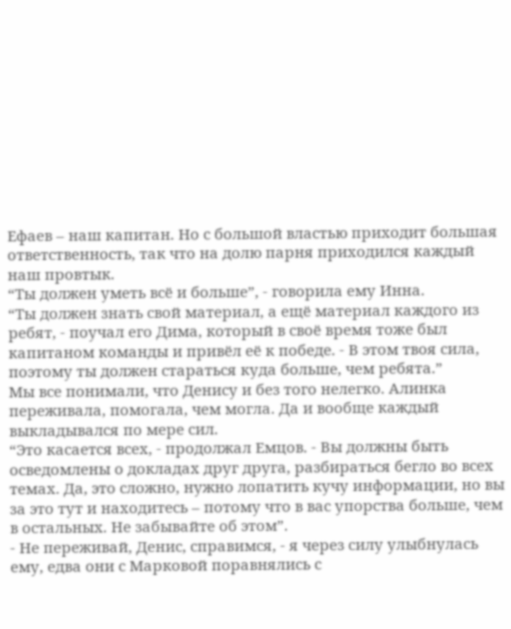Ефаев – наш капитан. Но с большой властью приходит большая ответственность, так что на долю парня приходился каждый наш провтык.
“Ты должен уметь всё и больше”, - говорила ему Инна.
“Ты должен знать свой материал, а ещё материал каждого из ребят, - поучал его Дима, который в своё время тоже был капитаном команды и привёл её к победе. - В этом твоя сила, поэтому ты должен стараться куда больше, чем ребята.”
Мы все понимали, что Денису и без того нелегко. Алинка переживала, помогала, чем могла. Да и вообще каждый выкладывался по мере сил.
“Это касается всех, - продолжал Емцов. - Вы должны быть осведомлены о докладах друг друга, разбираться бегло во всех темах. Да, это сложно, нужно лопатить кучу информации, но вы за это тут и находитесь – потому что в вас упорства больше, чем в остальных. Не забывайте об этом”.
- Не переживай, Денис, справимся, - я через силу улыбнулась ему, едва они с Марковой поравнялись с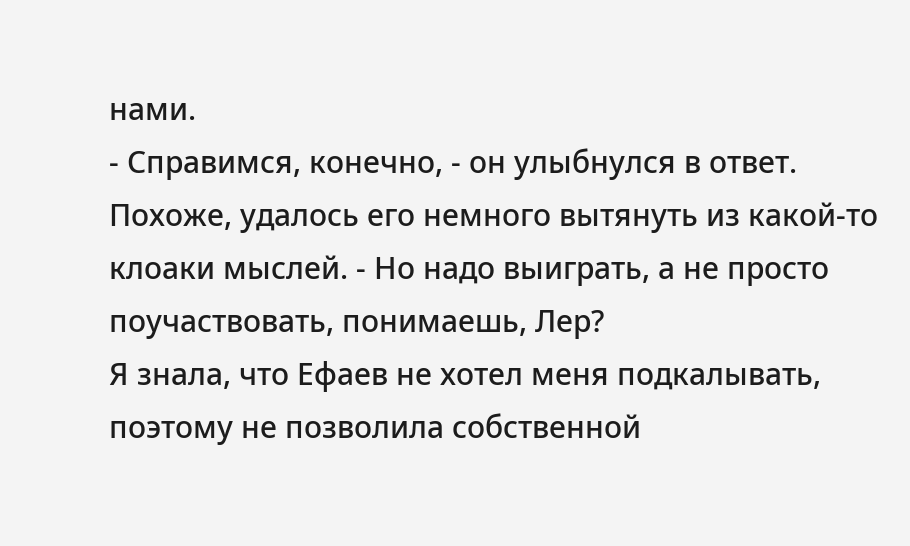нами.
- Справимся, конечно, - он улыбнулся в ответ. Похоже, удалось его немного вытянуть из какой-то клоаки мыслей. - Но надо выиграть, а не просто поучаствовать, понимаешь, Лер?
Я знала, что Ефаев не хотел меня подкалывать, поэтому не позволила собственной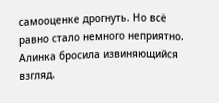самооценке дрогнуть. Но всё равно стало немного неприятно. Алинка бросила извиняющийся взгляд.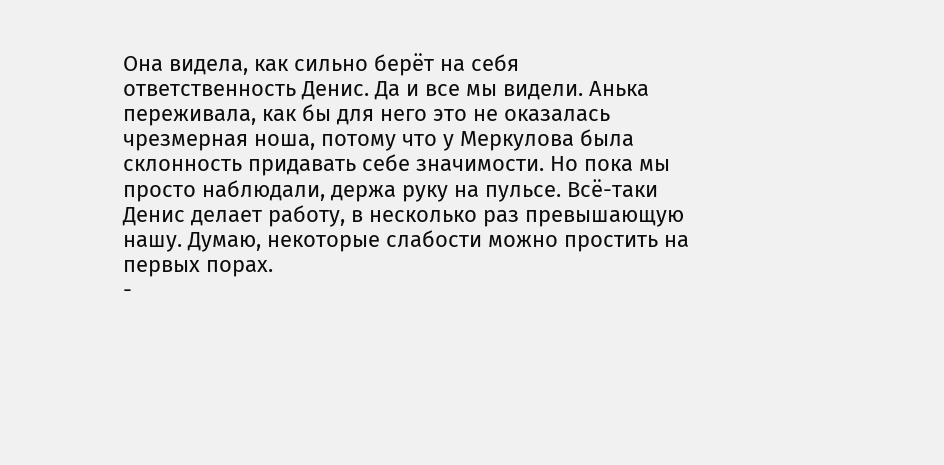Она видела, как сильно берёт на себя ответственность Денис. Да и все мы видели. Анька переживала, как бы для него это не оказалась чрезмерная ноша, потому что у Меркулова была склонность придавать себе значимости. Но пока мы просто наблюдали, держа руку на пульсе. Всё-таки Денис делает работу, в несколько раз превышающую нашу. Думаю, некоторые слабости можно простить на первых порах.
-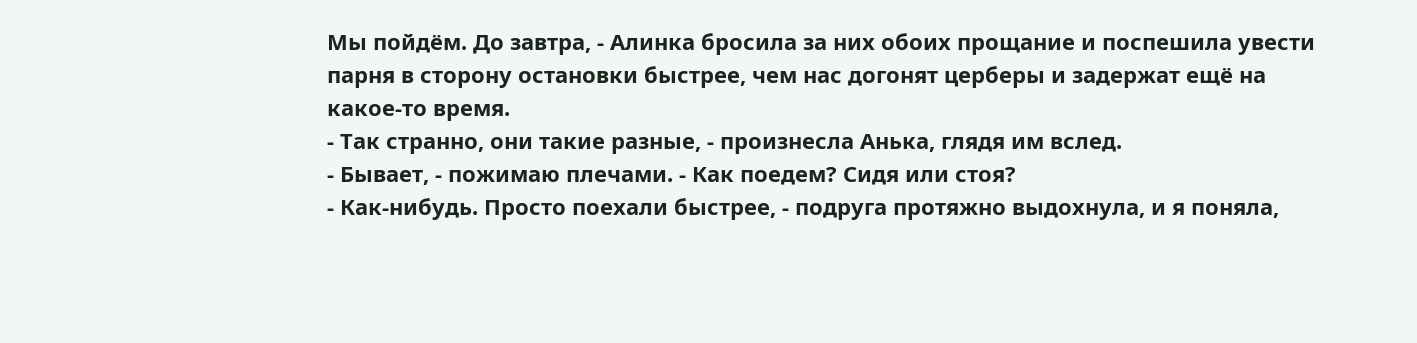Мы пойдём. До завтра, - Алинка бросила за них обоих прощание и поспешила увести парня в сторону остановки быстрее, чем нас догонят церберы и задержат ещё на какое-то время.
- Так странно, они такие разные, - произнесла Анька, глядя им вслед.
- Бывает, - пожимаю плечами. - Как поедем? Сидя или стоя?
- Как-нибудь. Просто поехали быстрее, - подруга протяжно выдохнула, и я поняла,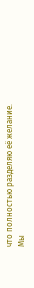что полностью разделяю её желание.
Мы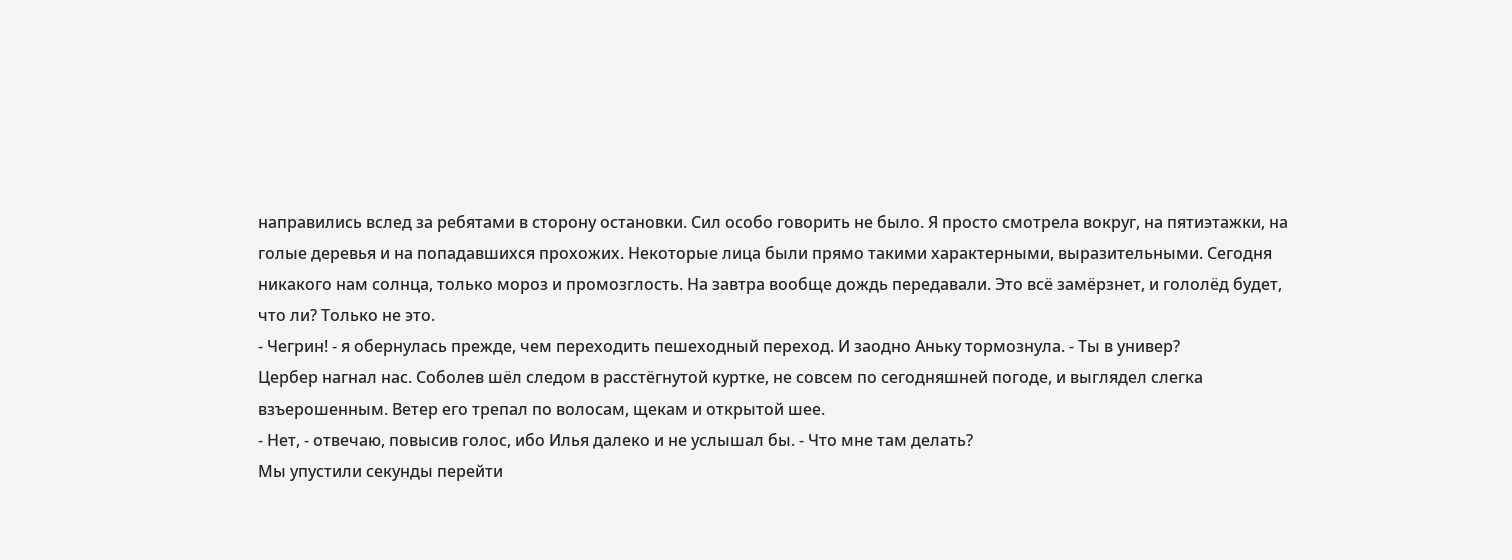направились вслед за ребятами в сторону остановки. Сил особо говорить не было. Я просто смотрела вокруг, на пятиэтажки, на голые деревья и на попадавшихся прохожих. Некоторые лица были прямо такими характерными, выразительными. Сегодня никакого нам солнца, только мороз и промозглость. На завтра вообще дождь передавали. Это всё замёрзнет, и гололёд будет, что ли? Только не это.
- Чегрин! - я обернулась прежде, чем переходить пешеходный переход. И заодно Аньку тормознула. - Ты в универ?
Цербер нагнал нас. Соболев шёл следом в расстёгнутой куртке, не совсем по сегодняшней погоде, и выглядел слегка взъерошенным. Ветер его трепал по волосам, щекам и открытой шее.
- Нет, - отвечаю, повысив голос, ибо Илья далеко и не услышал бы. - Что мне там делать?
Мы упустили секунды перейти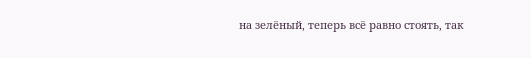на зелёный, теперь всё равно стоять, так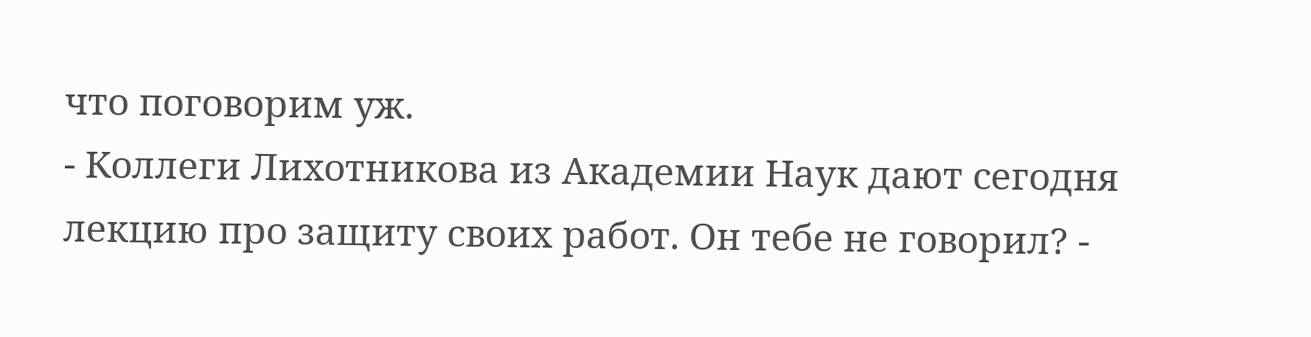что поговорим уж.
- Коллеги Лихотникова из Академии Наук дают сегодня лекцию про защиту своих работ. Он тебе не говорил? -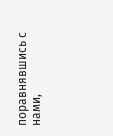поравнявшись с нами,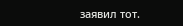заявил тот.